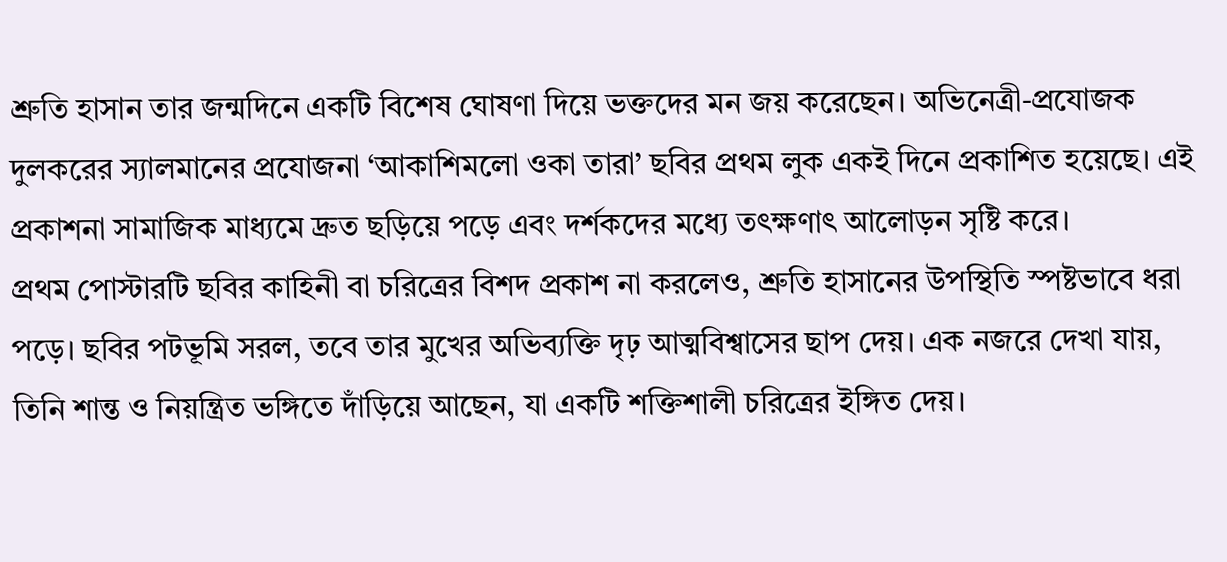শ্রুতি হাসান তার জন্মদিনে একটি বিশেষ ঘোষণা দিয়ে ভক্তদের মন জয় করেছেন। অভিনেত্রী‑প্রযোজক দুলকরের স্যালমানের প্রযোজনা ‘আকাশিমলো ওকা তারা’ ছবির প্রথম লুক একই দিনে প্রকাশিত হয়েছে। এই প্রকাশনা সামাজিক মাধ্যমে দ্রুত ছড়িয়ে পড়ে এবং দর্শকদের মধ্যে তৎক্ষণাৎ আলোড়ন সৃষ্টি করে।
প্রথম পোস্টারটি ছবির কাহিনী বা চরিত্রের বিশদ প্রকাশ না করলেও, শ্রুতি হাসানের উপস্থিতি স্পষ্টভাবে ধরা পড়ে। ছবির পটভূমি সরল, তবে তার মুখের অভিব্যক্তি দৃঢ় আত্মবিশ্বাসের ছাপ দেয়। এক নজরে দেখা যায়, তিনি শান্ত ও নিয়ন্ত্রিত ভঙ্গিতে দাঁড়িয়ে আছেন, যা একটি শক্তিশালী চরিত্রের ইঙ্গিত দেয়।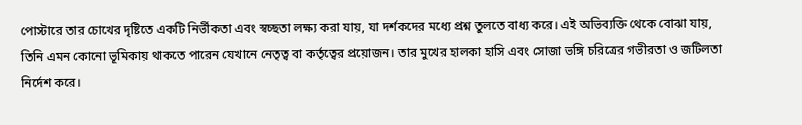পোস্টারে তার চোখের দৃষ্টিতে একটি নির্ভীকতা এবং স্বচ্ছতা লক্ষ্য করা যায়, যা দর্শকদের মধ্যে প্রশ্ন তুলতে বাধ্য করে। এই অভিব্যক্তি থেকে বোঝা যায়, তিনি এমন কোনো ভূমিকায় থাকতে পারেন যেখানে নেতৃত্ব বা কর্তৃত্বের প্রয়োজন। তার মুখের হালকা হাসি এবং সোজা ভঙ্গি চরিত্রের গভীরতা ও জটিলতা নির্দেশ করে।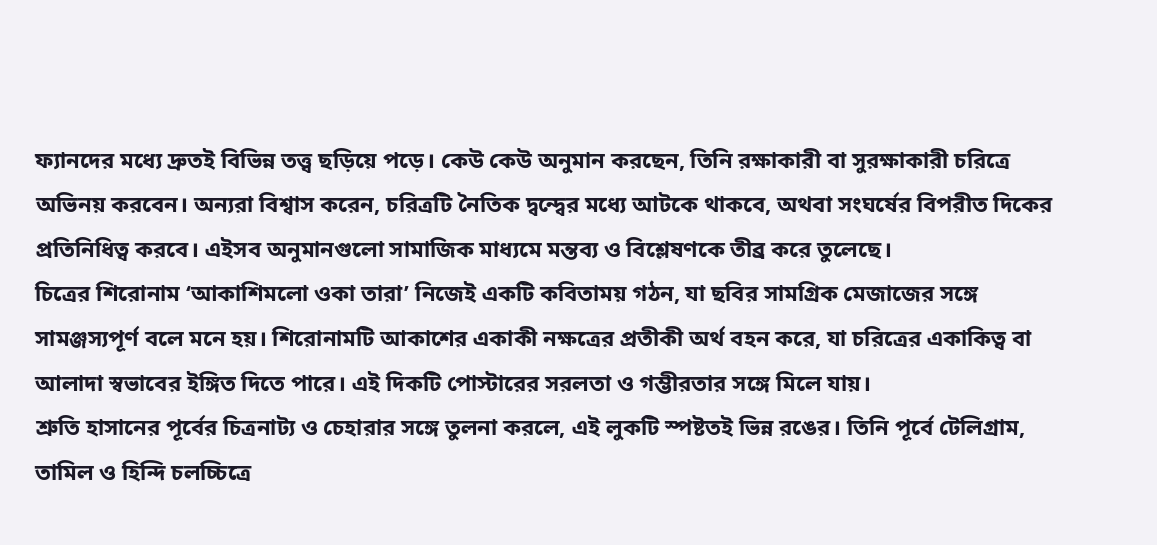ফ্যানদের মধ্যে দ্রুতই বিভিন্ন তত্ত্ব ছড়িয়ে পড়ে। কেউ কেউ অনুমান করছেন, তিনি রক্ষাকারী বা সুরক্ষাকারী চরিত্রে অভিনয় করবেন। অন্যরা বিশ্বাস করেন, চরিত্রটি নৈতিক দ্বন্দ্বের মধ্যে আটকে থাকবে, অথবা সংঘর্ষের বিপরীত দিকের প্রতিনিধিত্ব করবে। এইসব অনুমানগুলো সামাজিক মাধ্যমে মন্তব্য ও বিশ্লেষণকে তীব্র করে তুলেছে।
চিত্রের শিরোনাম ‘আকাশিমলো ওকা তারা’ নিজেই একটি কবিতাময় গঠন, যা ছবির সামগ্রিক মেজাজের সঙ্গে সামঞ্জস্যপূর্ণ বলে মনে হয়। শিরোনামটি আকাশের একাকী নক্ষত্রের প্রতীকী অর্থ বহন করে, যা চরিত্রের একাকিত্ব বা আলাদা স্বভাবের ইঙ্গিত দিতে পারে। এই দিকটি পোস্টারের সরলতা ও গম্ভীরতার সঙ্গে মিলে যায়।
শ্রুতি হাসানের পূর্বের চিত্রনাট্য ও চেহারার সঙ্গে তুলনা করলে, এই লুকটি স্পষ্টতই ভিন্ন রঙের। তিনি পূর্বে টেলিগ্রাম, তামিল ও হিন্দি চলচ্চিত্রে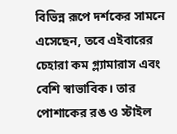বিভিন্ন রূপে দর্শকের সামনে এসেছেন, তবে এইবারের চেহারা কম গ্ল্যামারাস এবং বেশি স্বাভাবিক। তার পোশাকের রঙ ও স্টাইল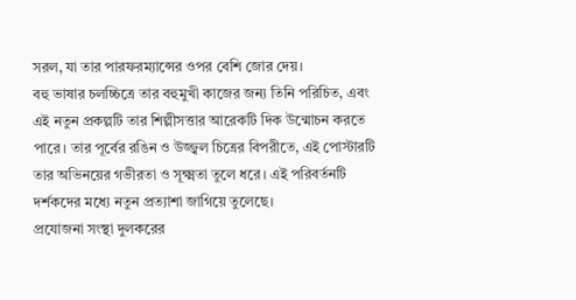সরল, যা তার পারফরম্যান্সের ওপর বেশি জোর দেয়।
বহু ভাষার চলচ্চিত্রে তার বহুমুখী কাজের জন্য তিনি পরিচিত, এবং এই নতুন প্রকল্পটি তার শিল্পীসত্তার আরেকটি দিক উন্মোচন করতে পারে। তার পূর্বের রঙিন ও উজ্জ্বল চিত্রের বিপরীতে, এই পোস্টারটি তার অভিনয়ের গভীরতা ও সূক্ষ্মতা তুলে ধরে। এই পরিবর্তনটি দর্শকদের মধ্যে নতুন প্রত্যাশা জাগিয়ে তুলেছে।
প্রযোজনা সংস্থা দুলকরের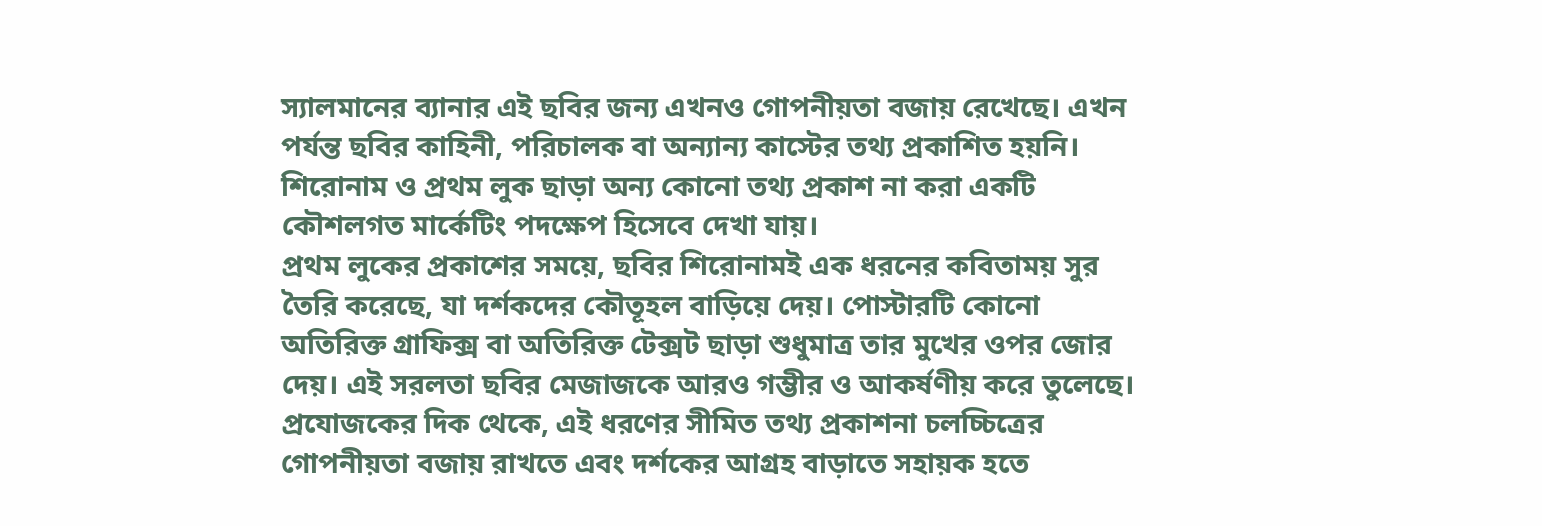স্যালমানের ব্যানার এই ছবির জন্য এখনও গোপনীয়তা বজায় রেখেছে। এখন পর্যন্ত ছবির কাহিনী, পরিচালক বা অন্যান্য কাস্টের তথ্য প্রকাশিত হয়নি। শিরোনাম ও প্রথম লুক ছাড়া অন্য কোনো তথ্য প্রকাশ না করা একটি কৌশলগত মার্কেটিং পদক্ষেপ হিসেবে দেখা যায়।
প্রথম লুকের প্রকাশের সময়ে, ছবির শিরোনামই এক ধরনের কবিতাময় সুর তৈরি করেছে, যা দর্শকদের কৌতূহল বাড়িয়ে দেয়। পোস্টারটি কোনো অতিরিক্ত গ্রাফিক্স বা অতিরিক্ত টেক্সট ছাড়া শুধুমাত্র তার মুখের ওপর জোর দেয়। এই সরলতা ছবির মেজাজকে আরও গম্ভীর ও আকর্ষণীয় করে তুলেছে।
প্রযোজকের দিক থেকে, এই ধরণের সীমিত তথ্য প্রকাশনা চলচ্চিত্রের গোপনীয়তা বজায় রাখতে এবং দর্শকের আগ্রহ বাড়াতে সহায়ক হতে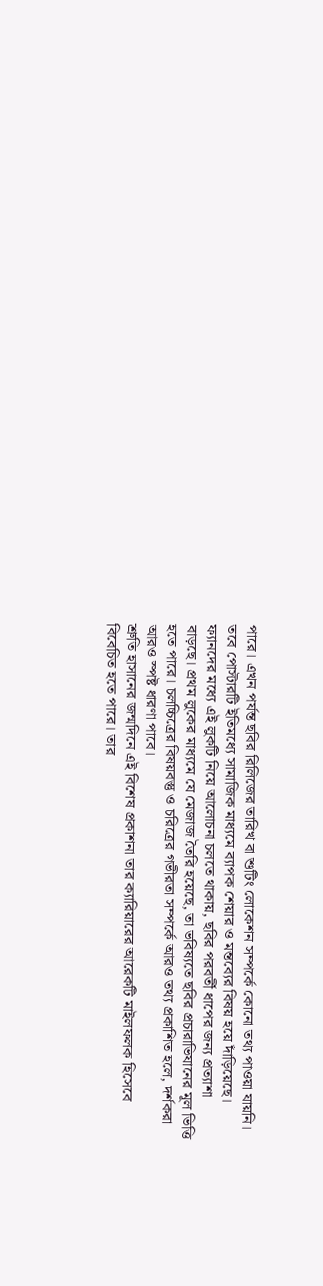পারে। এখন পর্যন্ত ছবির রিলিজের তারিখ বা শুটিং লোকেশন সম্পর্কে কোনো তথ্য পাওয়া যায়নি। তবে পোস্টারটি ইতিমধ্যে সামাজিক মাধ্যমে ব্যাপক শেয়ার ও মন্তব্যের বিষয় হয়ে দাঁড়িয়েছে।
ফ্যানদের মধ্যে এই লুকটি নিয়ে আলোচনা চলতে থাকায়, ছবির পরবর্তী ধাপের জন্য প্রত্যাশা বাড়ছে। প্রথম লুকের মাধ্যমে যে মেজাজ তৈরি হয়েছে, তা ভবিষ্যতে ছবির প্রচারাভিযানের মূল ভিত্তি হতে পারে। চলচ্চিত্রের বিষয়বস্তু ও চরিত্রের গভীরতা সম্পর্কে আরও তথ্য প্রকাশিত হলে, দর্শকরা আরও স্পষ্ট ধারণা পাবে।
শ্রুতি হাসানের জন্মদিনে এই বিশেষ প্রকাশনা তার ক্যারিয়ারের আরেকটি মাইলফলক হিসেবে বিবেচিত হতে পারে। তার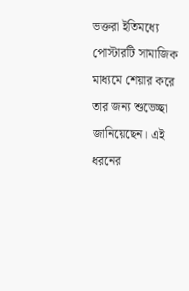ভক্তরা ইতিমধ্যে পোস্টারটি সামাজিক মাধ্যমে শেয়ার করে তার জন্য শুভেচ্ছা জানিয়েছেন। এই ধরনের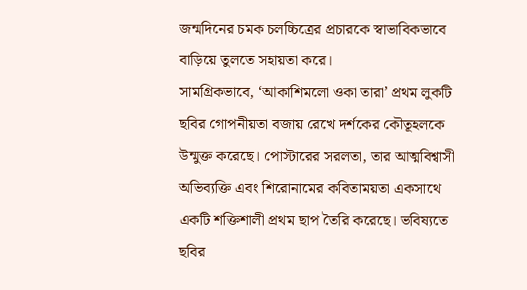জন্মদিনের চমক চলচ্চিত্রের প্রচারকে স্বাভাবিকভাবে বাড়িয়ে তুলতে সহায়তা করে।
সামগ্রিকভাবে, ‘আকাশিমলো ওকা তারা’ প্রথম লুকটি ছবির গোপনীয়তা বজায় রেখে দর্শকের কৌতূহলকে উন্মুক্ত করেছে। পোস্টারের সরলতা, তার আত্মবিশ্বাসী অভিব্যক্তি এবং শিরোনামের কবিতাময়তা একসাথে একটি শক্তিশালী প্রথম ছাপ তৈরি করেছে। ভবিষ্যতে ছবির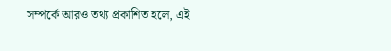সম্পর্কে আরও তথ্য প্রকাশিত হলে, এই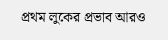প্রথম লুকের প্রভাব আরও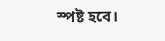স্পষ্ট হবে।